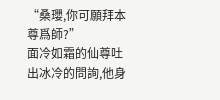“桑瓔,你可願拜本尊爲師?”
面冷如霜的仙尊吐出冰冷的問詢,他身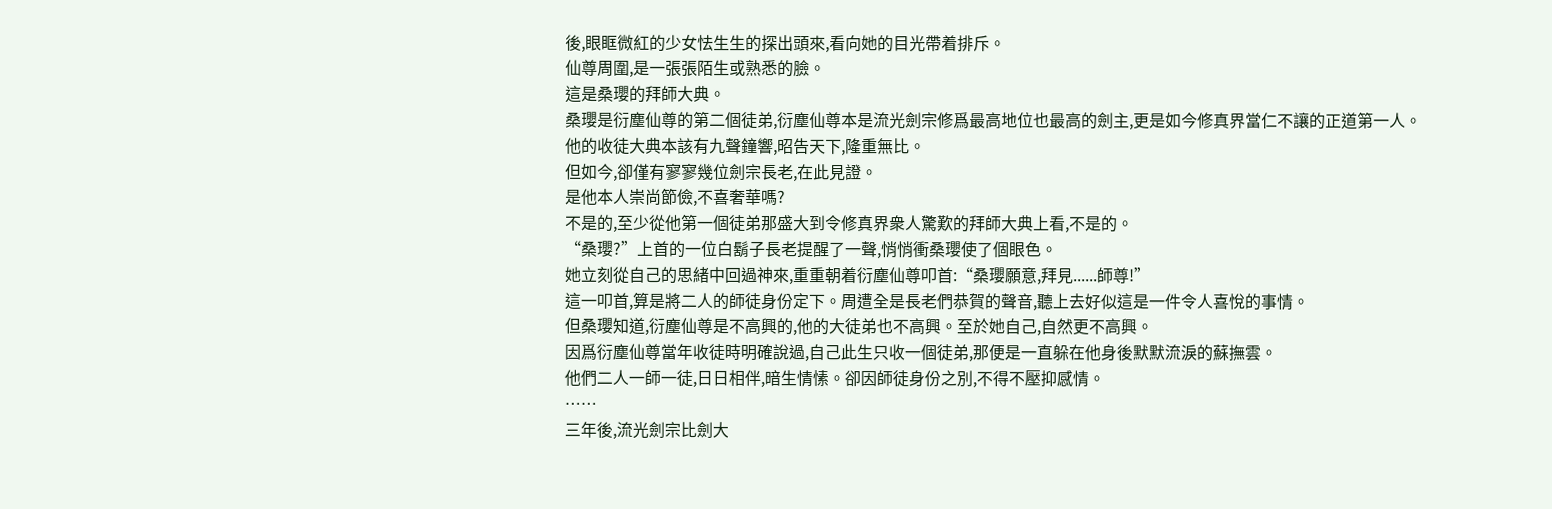後,眼眶微紅的少女怯生生的探出頭來,看向她的目光帶着排斥。
仙尊周圍,是一張張陌生或熟悉的臉。
這是桑瓔的拜師大典。
桑瓔是衍塵仙尊的第二個徒弟,衍塵仙尊本是流光劍宗修爲最高地位也最高的劍主,更是如今修真界當仁不讓的正道第一人。
他的收徒大典本該有九聲鐘響,昭告天下,隆重無比。
但如今,卻僅有寥寥幾位劍宗長老,在此見證。
是他本人崇尚節儉,不喜奢華嗎?
不是的,至少從他第一個徒弟那盛大到令修真界衆人驚歎的拜師大典上看,不是的。
“桑瓔?”上首的一位白鬍子長老提醒了一聲,悄悄衝桑瓔使了個眼色。
她立刻從自己的思緒中回過神來,重重朝着衍塵仙尊叩首:“桑瓔願意,拜見......師尊!”
這一叩首,算是將二人的師徒身份定下。周遭全是長老們恭賀的聲音,聽上去好似這是一件令人喜悅的事情。
但桑瓔知道,衍塵仙尊是不高興的,他的大徒弟也不高興。至於她自己,自然更不高興。
因爲衍塵仙尊當年收徒時明確說過,自己此生只收一個徒弟,那便是一直躲在他身後默默流淚的蘇撫雲。
他們二人一師一徒,日日相伴,暗生情愫。卻因師徒身份之別,不得不壓抑感情。
……
三年後,流光劍宗比劍大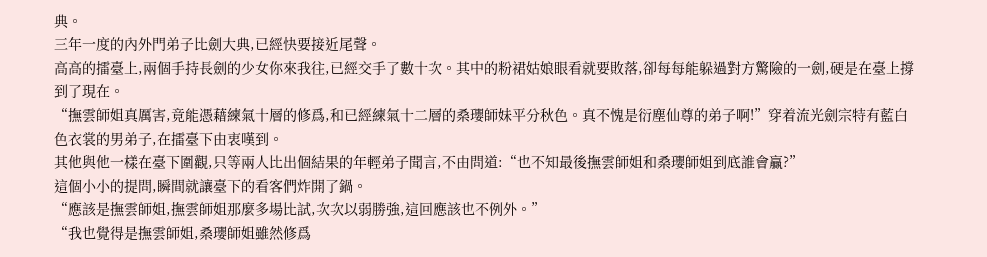典。
三年一度的內外門弟子比劍大典,已經快要接近尾聲。
高高的擂臺上,兩個手持長劍的少女你來我往,已經交手了數十次。其中的粉裙姑娘眼看就要敗落,卻每每能躲過對方驚險的一劍,硬是在臺上撐到了現在。
“撫雲師姐真厲害,竟能憑藉練氣十層的修爲,和已經練氣十二層的桑瓔師妹平分秋色。真不愧是衍塵仙尊的弟子啊!”穿着流光劍宗特有藍白色衣裳的男弟子,在擂臺下由衷嘆到。
其他與他一樣在臺下圍觀,只等兩人比出個結果的年輕弟子聞言,不由問道:“也不知最後撫雲師姐和桑瓔師姐到底誰會贏?”
這個小小的提問,瞬間就讓臺下的看客們炸開了鍋。
“應該是撫雲師姐,撫雲師姐那麼多場比試,次次以弱勝強,這回應該也不例外。”
“我也覺得是撫雲師姐,桑瓔師姐雖然修爲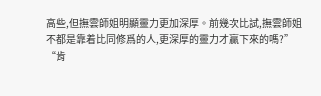高些,但撫雲師姐明顯靈力更加深厚。前幾次比試,撫雲師姐不都是靠着比同修爲的人,更深厚的靈力才贏下來的嗎?”
“肯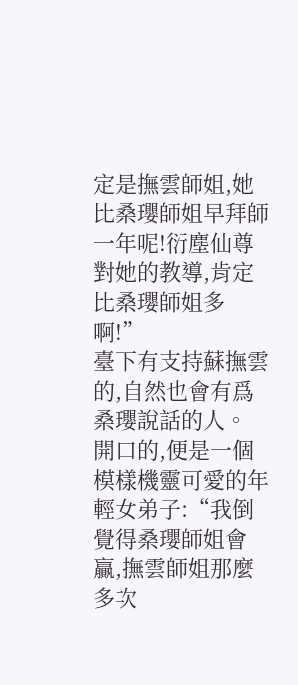定是撫雲師姐,她比桑瓔師姐早拜師一年呢!衍塵仙尊對她的教導,肯定比桑瓔師姐多啊!”
臺下有支持蘇撫雲的,自然也會有爲桑瓔說話的人。
開口的,便是一個模樣機靈可愛的年輕女弟子:“我倒覺得桑瓔師姐會贏,撫雲師姐那麼多次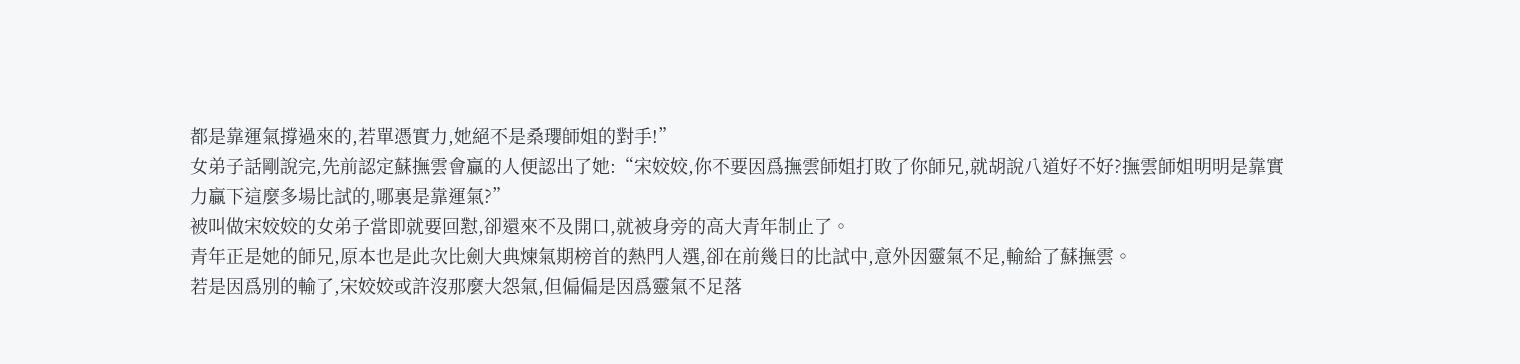都是靠運氣撐過來的,若單憑實力,她絕不是桑瓔師姐的對手!”
女弟子話剛說完,先前認定蘇撫雲會贏的人便認出了她:“宋姣姣,你不要因爲撫雲師姐打敗了你師兄,就胡說八道好不好?撫雲師姐明明是靠實力贏下這麼多場比試的,哪裏是靠運氣?”
被叫做宋姣姣的女弟子當即就要回懟,卻還來不及開口,就被身旁的高大青年制止了。
青年正是她的師兄,原本也是此次比劍大典煉氣期榜首的熱門人選,卻在前幾日的比試中,意外因靈氣不足,輸給了蘇撫雲。
若是因爲別的輸了,宋姣姣或許沒那麼大怨氣,但偏偏是因爲靈氣不足落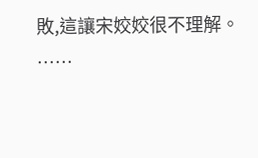敗,這讓宋姣姣很不理解。
……